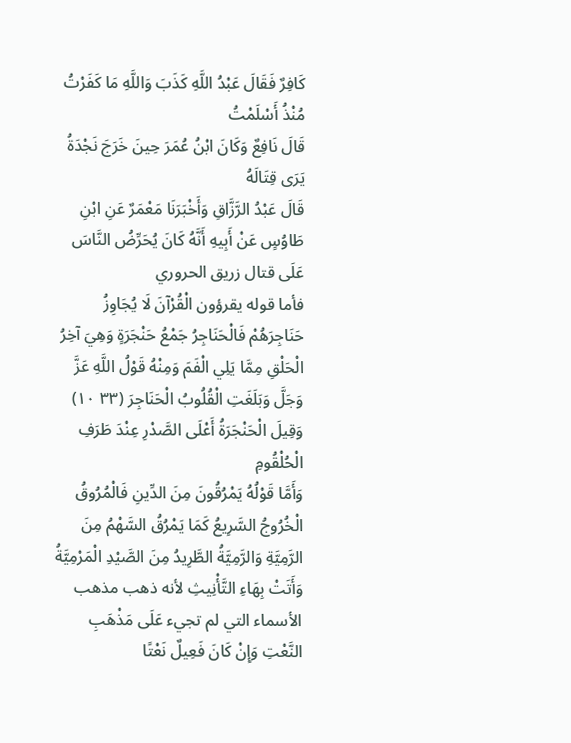كَافِرٌ فَقَالَ عَبْدُ اللَّهِ كَذَبَ وَاللَّهِ مَا كَفَرْتُ مُنْذُ أَسْلَمْتُ
قَالَ نَافِعٌ وَكَانَ ابْنُ عُمَرَ حِينَ خَرَجَ نَجْدَةُ يَرَى قِتَالَهُ
قَالَ عَبْدُ الرَّزَّاقِ وَأَخْبَرَنَا مَعْمَرٌ عَنِ ابْنِ طَاوُسٍ عَنْ أَبِيهِ أَنَّهُ كَانَ يُحَرِّضُ النَّاسَ عَلَى قتال زريق الحروري
فأما قوله يقرؤون الْقُرْآنَ لَا يُجَاوِزُ حَنَاجِرَهُمْ فَالْحَنَاجِرُ جَمْعُ حَنْجَرَةٍ وَهِيَ آخِرُ الْحَلْقِ مِمَّا يَلِي الْفَمَ وَمِنْهُ قَوْلُ اللَّهِ عَزَّ وَجَلَّ وَبَلَغَتِ الْقُلُوبُ الْحَنَاجِرَ (٣٣ ١٠) وَقِيلَ الْحَنْجَرَةُ أَعْلَى الصَّدْرِ عِنْدَ طَرَفِ الْحُلْقُومِ
وَأَمَّا قَوْلُهُ يَمْرُقُونَ مِنَ الدِّينِ فَالْمُرُوقُ الْخُرُوجُ السَّرِيعُ كَمَا يَمْرُقُ السَّهْمُ مِنَ الرَّمِيَّةِ وَالرَّمِيَّةُ الطَّرِيدُ مِنَ الصَّيْدِ الْمَرْمِيَّةُ وَأَتَتْ بِهَاءِ التَّأْنِيثِ لأنه ذهب مذهب الأسماء التي لم تجيء عَلَى مَذْهَبِ النَّعْتِ وَإِنْ كَانَ فَعِيلٌ نَعْتًا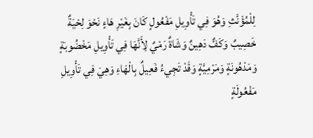لِلْمُؤَنَّثِ وَهُوَ فِي تَأْوِيلِ مَفْعُولٍ كَانَ بِغَيْرِ هَاءٍ نَحْوَ لِحْيَةٌ خَصِيبٌ وَكَفٌّ دَهِينٌ وَشَاةٌ رَمْيٌ لِأَنَّهَا فِي تَأْوِيلِ مَخْضُوبَةٍ وَمَدْهُونَةٍ وَمَرْمِيَّةٍ وَقَدْ تَجِيءُ فَعِيلٌ بِالْهَاءِ وَهِيَ فِي تَأْوِيلِ مَفْعُولَةٍ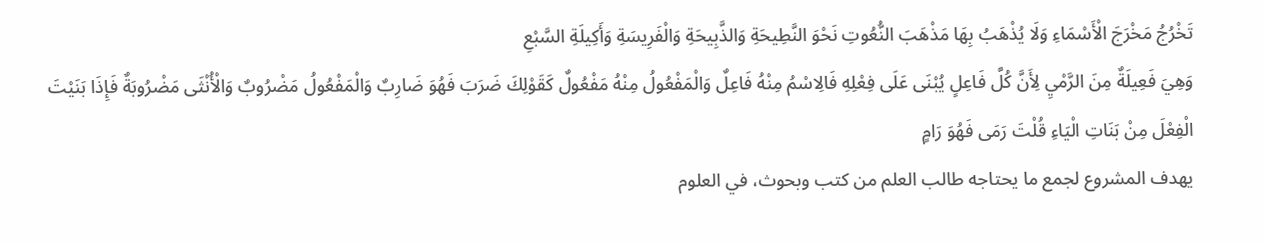تَخْرُجُ مَخْرَجَ الْأَسْمَاءِ وَلَا يُذْهَبُ بِهَا مَذْهَبَ النُّعُوتِ نَحْوَ النَّطِيحَةِ وَالذَّبِيحَةِ وَالْفَرِيسَةِ وَأَكِيلَةِ السَّبْعِ
وَهِيَ فَعِيلَةٌ مِنَ الرَّمْيِ لِأَنَّ كُلَّ فَاعِلٍ يُبْنَى عَلَى فِعْلِهِ فَالِاسْمُ مِنْهُ فَاعِلٌ وَالْمَفْعُولُ مِنْهُ مَفْعُولٌ كَقَوْلِكَ ضَرَبَ فَهُوَ ضَارِبٌ وَالْمَفْعُولُ مَضْرُوبٌ وَالْأُنْثَى مَضْرُوبَةٌ فَإِذَا بَنَيْتَ الْفِعْلَ مِنْ بَنَاتِ الْيَاءِ قُلْتَ رَمَى فَهُوَ رَامٍ
يهدف المشروع لجمع ما يحتاجه طالب العلم من كتب وبحوث، في العلوم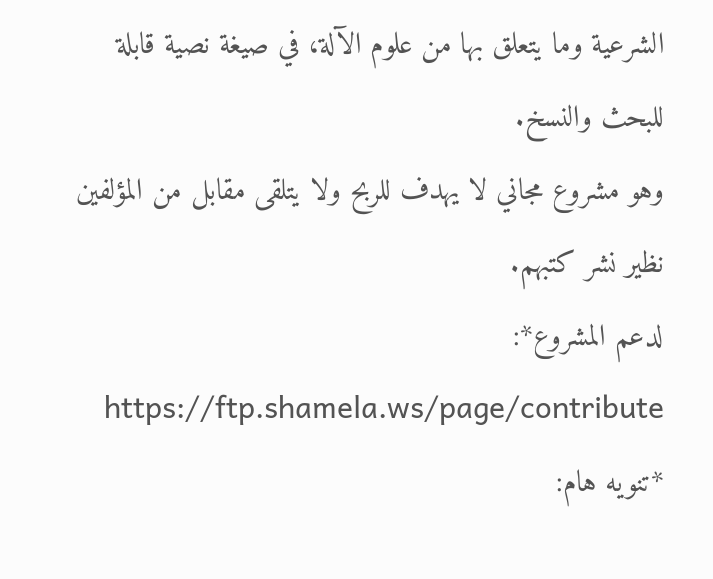الشرعية وما يتعلق بها من علوم الآلة، في صيغة نصية قابلة للبحث والنسخ.
وهو مشروع مجاني لا يهدف للربح ولا يتلقى مقابل من المؤلفين نظير نشر كتبهم.
لدعم المشروع*: https://ftp.shamela.ws/page/contribute
*تنويه هام: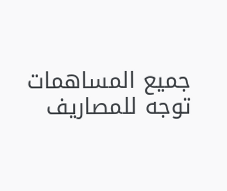جميع المساهمات توجه للمصاريف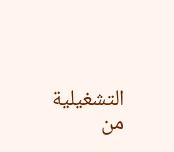التشغيلية من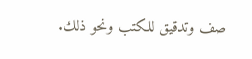صف وتدقيق للكتب ونحو ذلك.